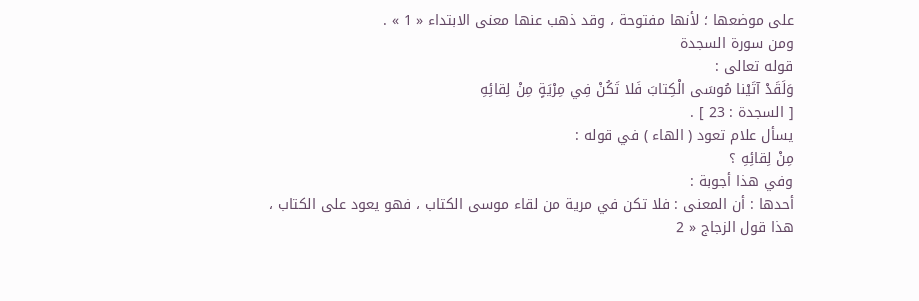على موضعها ؛ لأنها مفتوحة ، وقد ذهب عنها معنى الابتداء « 1 » .
ومن سورة السجدة
قوله تعالى :
وَلَقَدْ آتَيْنا مُوسَى الْكِتابَ فَلا تَكُنْ فِي مِرْيَةٍ مِنْ لِقائِهِ
[ السجدة : 23 ] .
يسأل علام تعود ( الهاء ) في قوله :
مِنْ لِقائِهِ ؟
وفي هذا أجوبة :
أحدها : أن المعنى : فلا تكن في مرية من لقاء موسى الكتاب ، فهو يعود على الكتاب ، هذا قول الزجاج « 2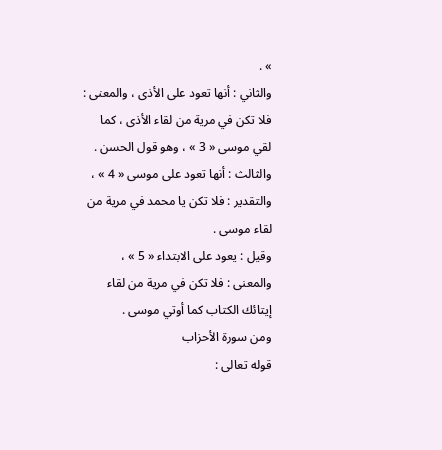» .
والثاني : أنها تعود على الأذى ، والمعنى : فلا تكن في مرية من لقاء الأذى ، كما لقي موسى « 3 » ، وهو قول الحسن .
والثالث : أنها تعود على موسى « 4 » ، والتقدير : فلا تكن يا محمد في مرية من لقاء موسى .
وقيل : يعود على الابتداء « 5 » ، والمعنى : فلا تكن في مرية من لقاء إيتائك الكتاب كما أوتي موسى .
ومن سورة الأحزاب
قوله تعالى :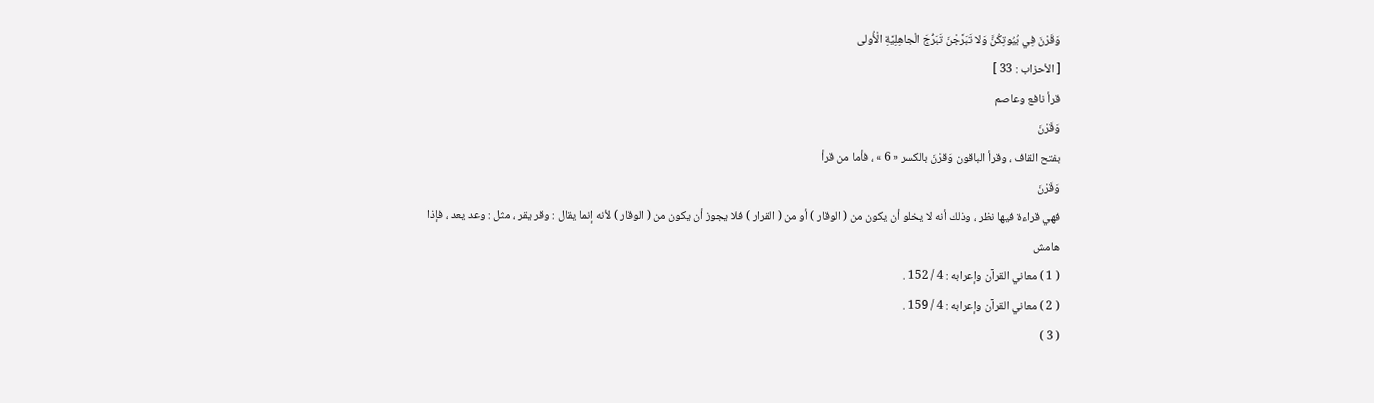وَقَرْنَ فِي بُيُوتِكُنَّ وَلا تَبَرَّجْنَ تَبَرُّجَ الْجاهِلِيَّةِ الْأُولى
[ الأحزاب : 33 ]
قرأ نافع وعاصم
وَقَرْنَ
بفتح القاف ، وقرأ الباقون وَقرْنَ بالكسر « 6 » ، فأما من قرأ
وَقَرْنَ
فهي قراءة فيها نظر ، وذلك أنه لا يخلو أن يكون من ( الوقار ) أو من ( القرار ) فلا يجوز أن يكون من ( الوقار ) لأنه إنما يقال : وقر يقر ، مثل : وعد يعد ، فإذا
هامش
( 1 ) معاني القرآن وإعرابه : 4 / 152 .
( 2 ) معاني القرآن وإعرابه : 4 / 159 .
( 3 )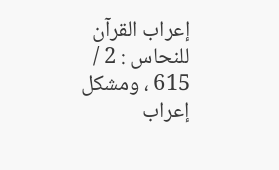إعراب القرآن للنحاس : 2 / 615 ، ومشكل إعراب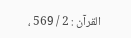القرآن : 2 / 569 ،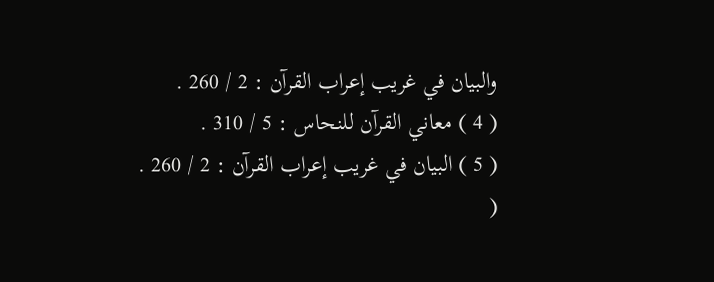والبيان في غريب إعراب القرآن : 2 / 260 .
( 4 ) معاني القرآن للنحاس : 5 / 310 .
( 5 ) البيان في غريب إعراب القرآن : 2 / 260 .
(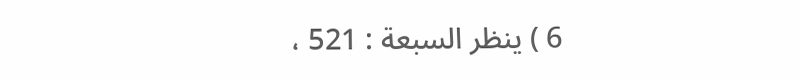6 ) ينظر السبعة : 521 ،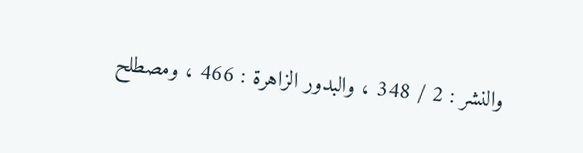والنشر : 2 / 348 ، والبدور الزاهرة : 466 ، ومصطلح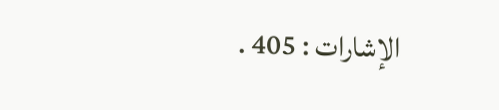الإشارات : 405 .